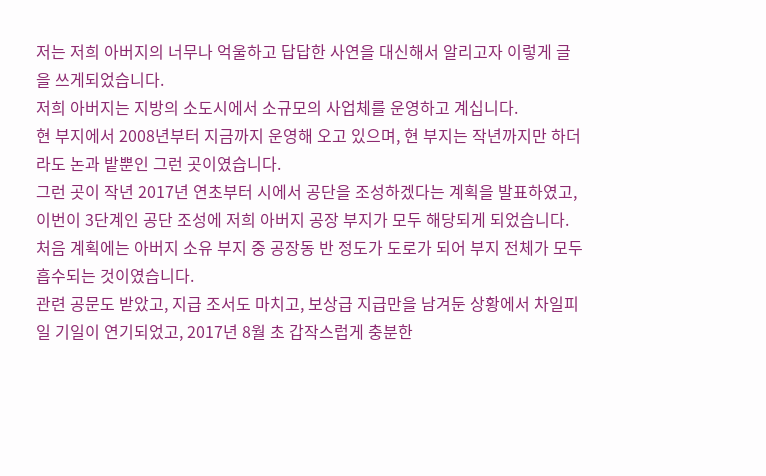저는 저희 아버지의 너무나 억울하고 답답한 사연을 대신해서 알리고자 이렇게 글을 쓰게되었습니다.
저희 아버지는 지방의 소도시에서 소규모의 사업체를 운영하고 계십니다.
현 부지에서 2008년부터 지금까지 운영해 오고 있으며, 현 부지는 작년까지만 하더라도 논과 밭뿐인 그런 곳이였습니다.
그런 곳이 작년 2017년 연초부터 시에서 공단을 조성하겠다는 계획을 발표하였고, 이번이 3단계인 공단 조성에 저희 아버지 공장 부지가 모두 해당되게 되었습니다.
처음 계획에는 아버지 소유 부지 중 공장동 반 정도가 도로가 되어 부지 전체가 모두 흡수되는 것이였습니다.
관련 공문도 받았고, 지급 조서도 마치고, 보상급 지급만을 남겨둔 상황에서 차일피일 기일이 연기되었고, 2017년 8월 초 갑작스럽게 충분한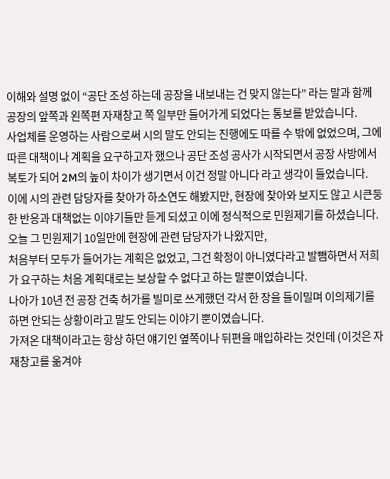이해와 설명 없이 “공단 조성 하는데 공장을 내보내는 건 맞지 않는다” 라는 말과 함께 공장의 앞쪽과 왼쪽편 자재창고 쪽 일부만 들어가게 되었다는 통보를 받았습니다.
사업체를 운영하는 사람으로써 시의 말도 안되는 진행에도 따를 수 밖에 없었으며, 그에 따른 대책이나 계획을 요구하고자 했으나 공단 조성 공사가 시작되면서 공장 사방에서 복토가 되어 2M의 높이 차이가 생기면서 이건 정말 아니다 라고 생각이 들었습니다.
이에 시의 관련 담당자를 찾아가 하소연도 해봤지만, 현장에 찾아와 보지도 않고 시큰둥한 반응과 대책없는 이야기들만 듣게 되셨고 이에 정식적으로 민원제기를 하셨습니다.
오늘 그 민원제기 10일만에 현장에 관련 담당자가 나왔지만,
처음부터 모두가 들어가는 계획은 없었고, 그건 확정이 아니였다라고 발뺌하면서 저희가 요구하는 처음 계획대로는 보상할 수 없다고 하는 말뿐이였습니다.
나아가 10년 전 공장 건축 허가를 빌미로 쓰게했던 각서 한 장을 들이밀며 이의제기를 하면 안되는 상황이라고 말도 안되는 이야기 뿐이였습니다.
가져온 대책이라고는 항상 하던 얘기인 옆쪽이나 뒤편을 매입하라는 것인데 (이것은 자재창고를 옮겨야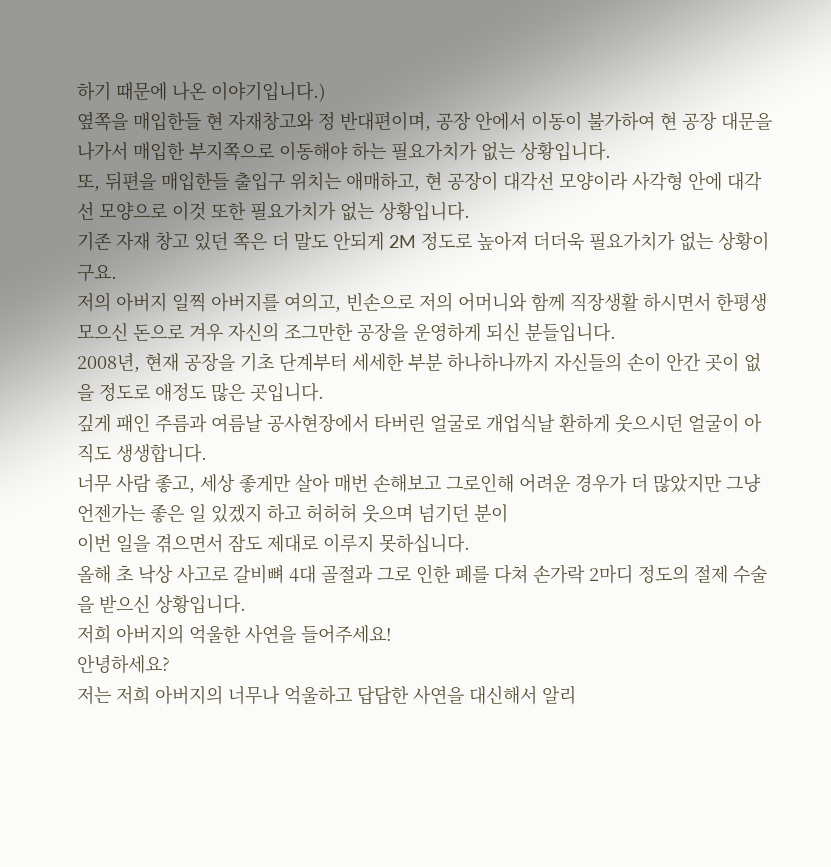하기 때문에 나온 이야기입니다.)
옆쪽을 매입한들 현 자재창고와 정 반대편이며, 공장 안에서 이동이 불가하여 현 공장 대문을 나가서 매입한 부지쪽으로 이동해야 하는 필요가치가 없는 상황입니다.
또, 뒤편을 매입한들 출입구 위치는 애매하고, 현 공장이 대각선 모양이라 사각형 안에 대각선 모양으로 이것 또한 필요가치가 없는 상황입니다.
기존 자재 창고 있던 쪽은 더 말도 안되게 2M 정도로 높아져 더더욱 필요가치가 없는 상황이구요.
저의 아버지 일찍 아버지를 여의고, 빈손으로 저의 어머니와 함께 직장생활 하시면서 한평생 모으신 돈으로 겨우 자신의 조그만한 공장을 운영하게 되신 분들입니다.
2008년, 현재 공장을 기초 단계부터 세세한 부분 하나하나까지 자신들의 손이 안간 곳이 없을 정도로 애정도 많은 곳입니다.
깊게 패인 주름과 여름날 공사현장에서 타버린 얼굴로 개업식날 환하게 웃으시던 얼굴이 아직도 생생합니다.
너무 사람 좋고, 세상 좋게만 살아 매번 손해보고 그로인해 어려운 경우가 더 많았지만 그냥 언젠가는 좋은 일 있겠지 하고 허허허 웃으며 넘기던 분이
이번 일을 겪으면서 잠도 제대로 이루지 못하십니다.
올해 초 낙상 사고로 갈비뼈 4대 골절과 그로 인한 폐를 다쳐 손가락 2마디 정도의 절제 수술을 받으신 상황입니다.
저희 아버지의 억울한 사연을 들어주세요!
안녕하세요?
저는 저희 아버지의 너무나 억울하고 답답한 사연을 대신해서 알리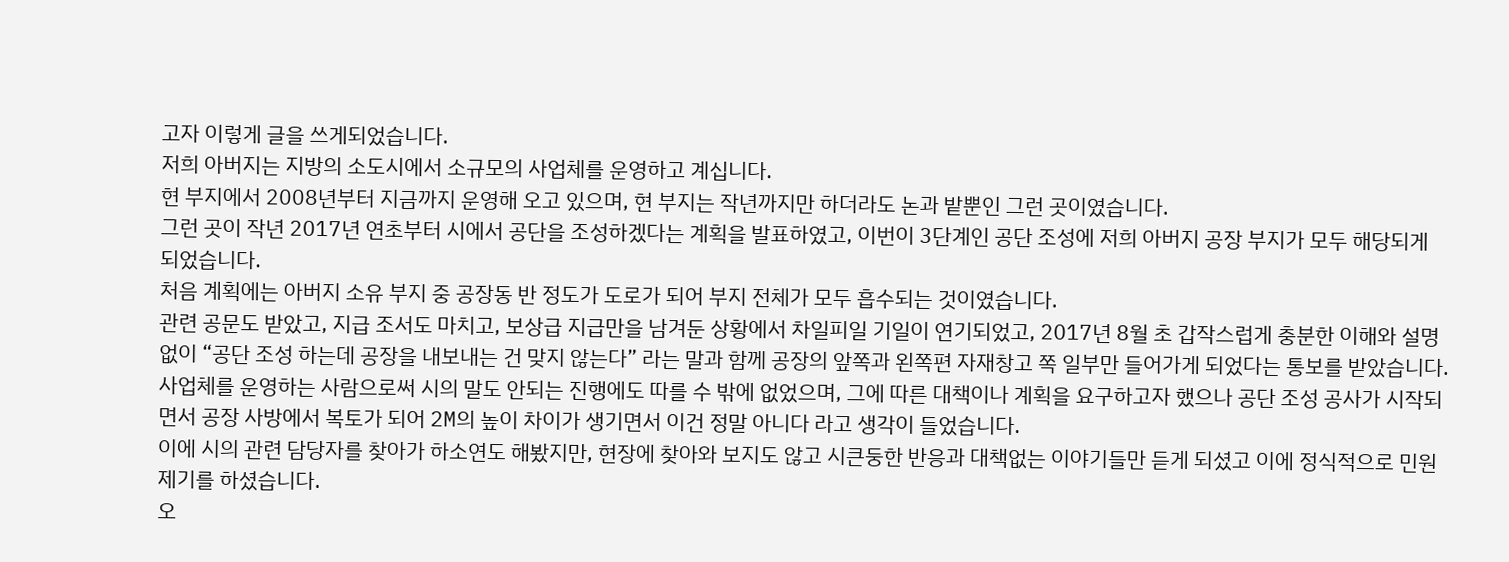고자 이렇게 글을 쓰게되었습니다.
저희 아버지는 지방의 소도시에서 소규모의 사업체를 운영하고 계십니다.
현 부지에서 2008년부터 지금까지 운영해 오고 있으며, 현 부지는 작년까지만 하더라도 논과 밭뿐인 그런 곳이였습니다.
그런 곳이 작년 2017년 연초부터 시에서 공단을 조성하겠다는 계획을 발표하였고, 이번이 3단계인 공단 조성에 저희 아버지 공장 부지가 모두 해당되게 되었습니다.
처음 계획에는 아버지 소유 부지 중 공장동 반 정도가 도로가 되어 부지 전체가 모두 흡수되는 것이였습니다.
관련 공문도 받았고, 지급 조서도 마치고, 보상급 지급만을 남겨둔 상황에서 차일피일 기일이 연기되었고, 2017년 8월 초 갑작스럽게 충분한 이해와 설명 없이 “공단 조성 하는데 공장을 내보내는 건 맞지 않는다” 라는 말과 함께 공장의 앞쪽과 왼쪽편 자재창고 쪽 일부만 들어가게 되었다는 통보를 받았습니다.
사업체를 운영하는 사람으로써 시의 말도 안되는 진행에도 따를 수 밖에 없었으며, 그에 따른 대책이나 계획을 요구하고자 했으나 공단 조성 공사가 시작되면서 공장 사방에서 복토가 되어 2M의 높이 차이가 생기면서 이건 정말 아니다 라고 생각이 들었습니다.
이에 시의 관련 담당자를 찾아가 하소연도 해봤지만, 현장에 찾아와 보지도 않고 시큰둥한 반응과 대책없는 이야기들만 듣게 되셨고 이에 정식적으로 민원제기를 하셨습니다.
오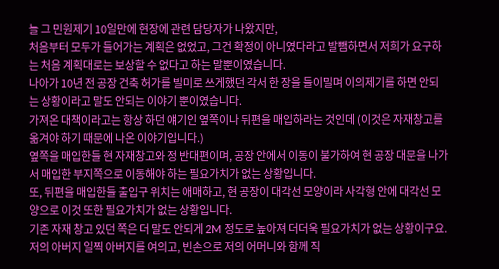늘 그 민원제기 10일만에 현장에 관련 담당자가 나왔지만,
처음부터 모두가 들어가는 계획은 없었고, 그건 확정이 아니였다라고 발뺌하면서 저희가 요구하는 처음 계획대로는 보상할 수 없다고 하는 말뿐이였습니다.
나아가 10년 전 공장 건축 허가를 빌미로 쓰게했던 각서 한 장을 들이밀며 이의제기를 하면 안되는 상황이라고 말도 안되는 이야기 뿐이였습니다.
가져온 대책이라고는 항상 하던 얘기인 옆쪽이나 뒤편을 매입하라는 것인데 (이것은 자재창고를 옮겨야 하기 때문에 나온 이야기입니다.)
옆쪽을 매입한들 현 자재창고와 정 반대편이며, 공장 안에서 이동이 불가하여 현 공장 대문을 나가서 매입한 부지쪽으로 이동해야 하는 필요가치가 없는 상황입니다.
또, 뒤편을 매입한들 출입구 위치는 애매하고, 현 공장이 대각선 모양이라 사각형 안에 대각선 모양으로 이것 또한 필요가치가 없는 상황입니다.
기존 자재 창고 있던 쪽은 더 말도 안되게 2M 정도로 높아져 더더욱 필요가치가 없는 상황이구요.
저의 아버지 일찍 아버지를 여의고, 빈손으로 저의 어머니와 함께 직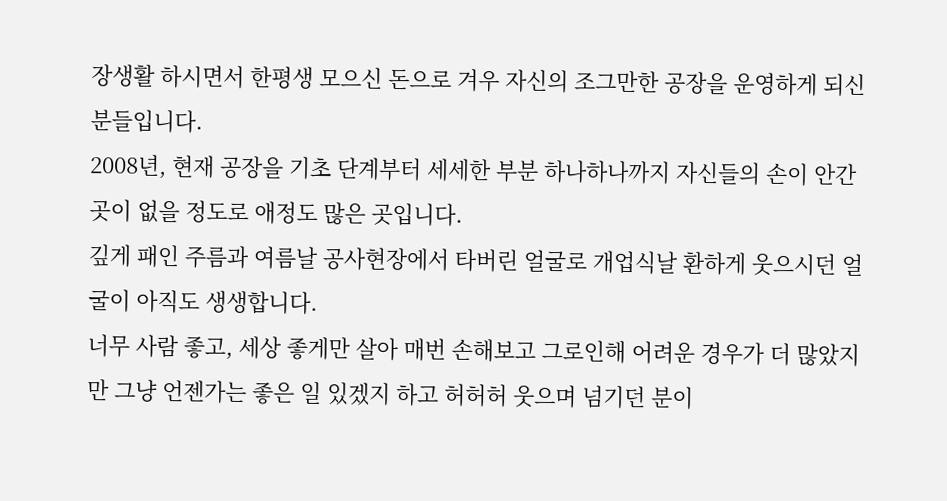장생활 하시면서 한평생 모으신 돈으로 겨우 자신의 조그만한 공장을 운영하게 되신 분들입니다.
2008년, 현재 공장을 기초 단계부터 세세한 부분 하나하나까지 자신들의 손이 안간 곳이 없을 정도로 애정도 많은 곳입니다.
깊게 패인 주름과 여름날 공사현장에서 타버린 얼굴로 개업식날 환하게 웃으시던 얼굴이 아직도 생생합니다.
너무 사람 좋고, 세상 좋게만 살아 매번 손해보고 그로인해 어려운 경우가 더 많았지만 그냥 언젠가는 좋은 일 있겠지 하고 허허허 웃으며 넘기던 분이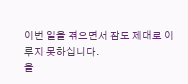이번 일을 겪으면서 잠도 제대로 이루지 못하십니다.
올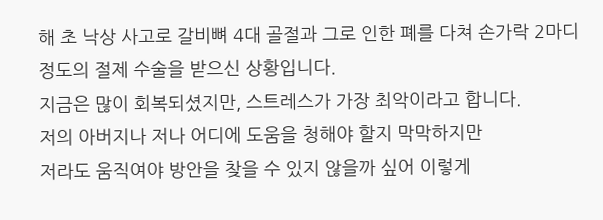해 초 낙상 사고로 갈비뼈 4대 골절과 그로 인한 폐를 다쳐 손가락 2마디 정도의 절제 수술을 받으신 상황입니다.
지금은 많이 회복되셨지만, 스트레스가 가장 최악이라고 합니다.
저의 아버지나 저나 어디에 도움을 청해야 할지 막막하지만
저라도 움직여야 방안을 찾을 수 있지 않을까 싶어 이렇게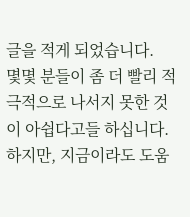글을 적게 되었습니다.
몇몇 분들이 좀 더 빨리 적극적으로 나서지 못한 것이 아쉽다고들 하십니다.
하지만, 지금이라도 도움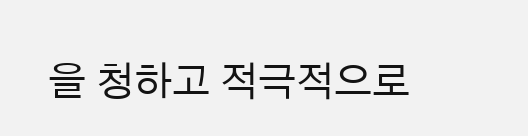을 청하고 적극적으로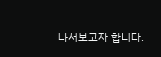나서보고자 합니다.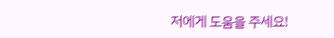저에게 도움을 주세요!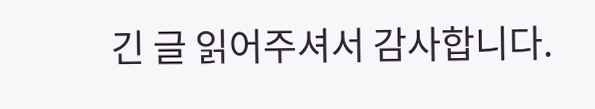긴 글 읽어주셔서 감사합니다.